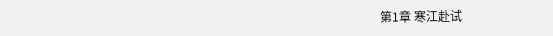第1章 寒江赴试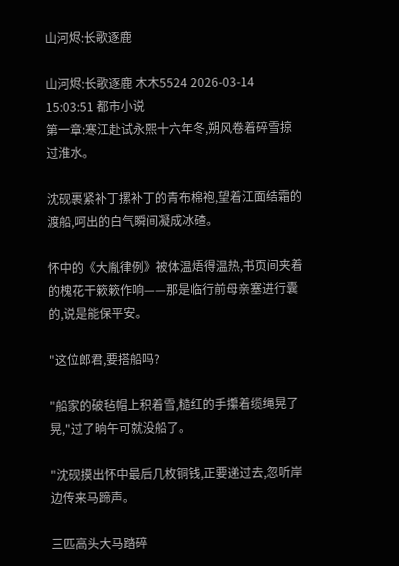山河烬:长歌逐鹿

山河烬:长歌逐鹿 木木5524 2026-03-14 15:03:51 都市小说
第一章:寒江赴试永熙十六年冬,朔风卷着碎雪掠过淮水。

沈砚裹紧补丁摞补丁的青布棉袍,望着江面结霜的渡船,呵出的白气瞬间凝成冰碴。

怀中的《大胤律例》被体温焐得温热,书页间夹着的槐花干簌簌作响——那是临行前母亲塞进行囊的,说是能保平安。

"这位郎君,要搭船吗?

"船家的破毡帽上积着雪,糙红的手攥着缆绳晃了晃,"过了晌午可就没船了。

"沈砚摸出怀中最后几枚铜钱,正要递过去,忽听岸边传来马蹄声。

三匹高头大马踏碎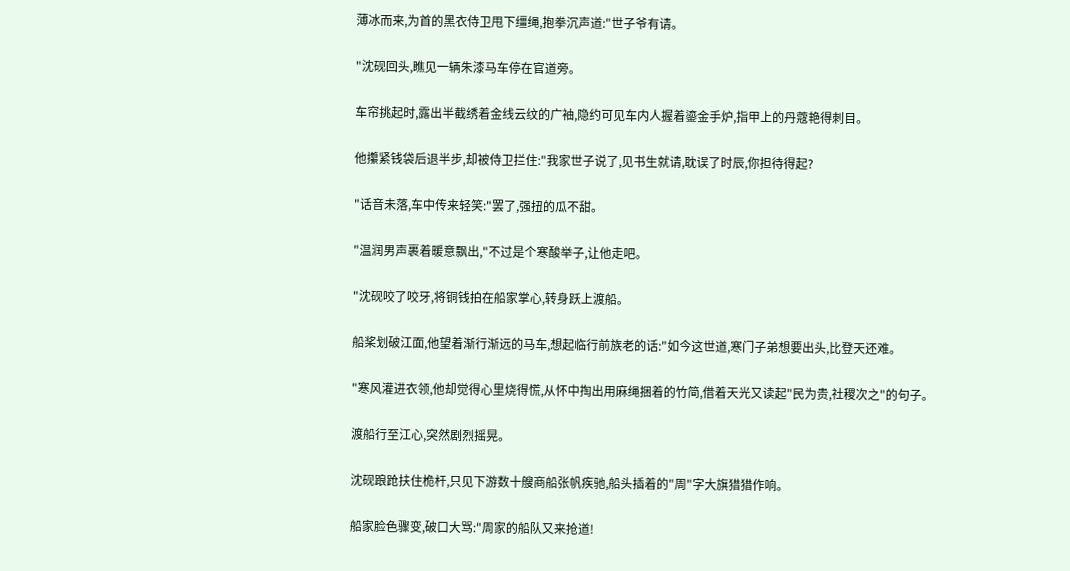薄冰而来,为首的黑衣侍卫甩下缰绳,抱拳沉声道:"世子爷有请。

"沈砚回头,瞧见一辆朱漆马车停在官道旁。

车帘挑起时,露出半截绣着金线云纹的广袖,隐约可见车内人握着鎏金手炉,指甲上的丹蔻艳得刺目。

他攥紧钱袋后退半步,却被侍卫拦住:"我家世子说了,见书生就请,耽误了时辰,你担待得起?

"话音未落,车中传来轻笑:"罢了,强扭的瓜不甜。

"温润男声裹着暖意飘出,"不过是个寒酸举子,让他走吧。

"沈砚咬了咬牙,将铜钱拍在船家掌心,转身跃上渡船。

船桨划破江面,他望着渐行渐远的马车,想起临行前族老的话:"如今这世道,寒门子弟想要出头,比登天还难。

"寒风灌进衣领,他却觉得心里烧得慌,从怀中掏出用麻绳捆着的竹简,借着天光又读起"民为贵,社稷次之"的句子。

渡船行至江心,突然剧烈摇晃。

沈砚踉跄扶住桅杆,只见下游数十艘商船张帆疾驰,船头插着的"周"字大旗猎猎作响。

船家脸色骤变,破口大骂:"周家的船队又来抢道!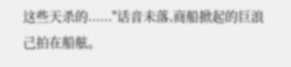这些天杀的......"话音未落,商船掀起的巨浪己拍在船舷。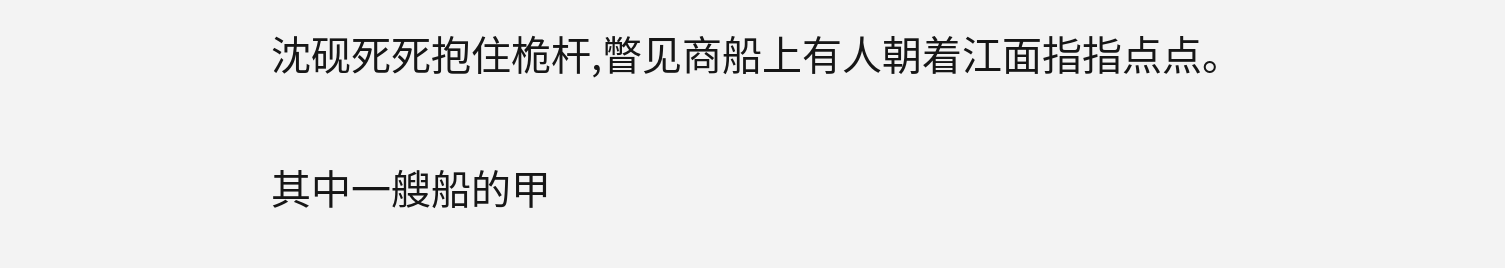沈砚死死抱住桅杆,瞥见商船上有人朝着江面指指点点。

其中一艘船的甲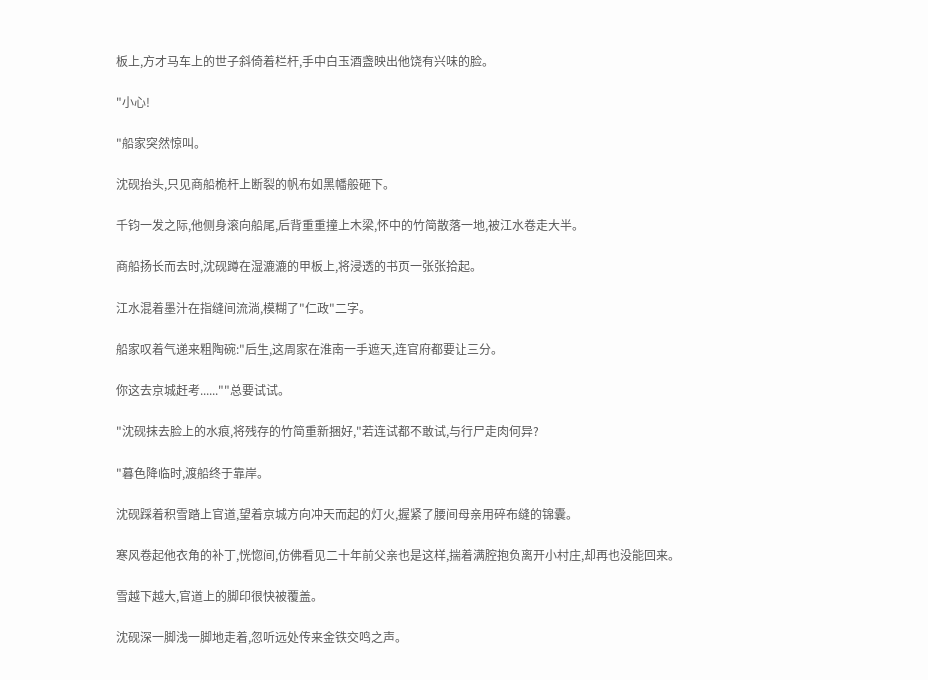板上,方才马车上的世子斜倚着栏杆,手中白玉酒盏映出他饶有兴味的脸。

"小心!

"船家突然惊叫。

沈砚抬头,只见商船桅杆上断裂的帆布如黑幡般砸下。

千钧一发之际,他侧身滚向船尾,后背重重撞上木梁,怀中的竹简散落一地,被江水卷走大半。

商船扬长而去时,沈砚蹲在湿漉漉的甲板上,将浸透的书页一张张拾起。

江水混着墨汁在指缝间流淌,模糊了"仁政"二字。

船家叹着气递来粗陶碗:"后生,这周家在淮南一手遮天,连官府都要让三分。

你这去京城赶考......""总要试试。

"沈砚抹去脸上的水痕,将残存的竹简重新捆好,"若连试都不敢试,与行尸走肉何异?

"暮色降临时,渡船终于靠岸。

沈砚踩着积雪踏上官道,望着京城方向冲天而起的灯火,握紧了腰间母亲用碎布缝的锦囊。

寒风卷起他衣角的补丁,恍惚间,仿佛看见二十年前父亲也是这样,揣着满腔抱负离开小村庄,却再也没能回来。

雪越下越大,官道上的脚印很快被覆盖。

沈砚深一脚浅一脚地走着,忽听远处传来金铁交鸣之声。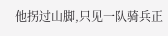他拐过山脚,只见一队骑兵正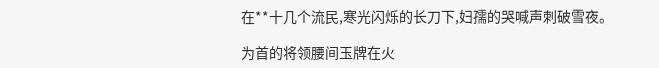在**十几个流民,寒光闪烁的长刀下,妇孺的哭喊声刺破雪夜。

为首的将领腰间玉牌在火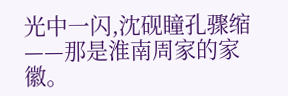光中一闪,沈砚瞳孔骤缩——那是淮南周家的家徽。